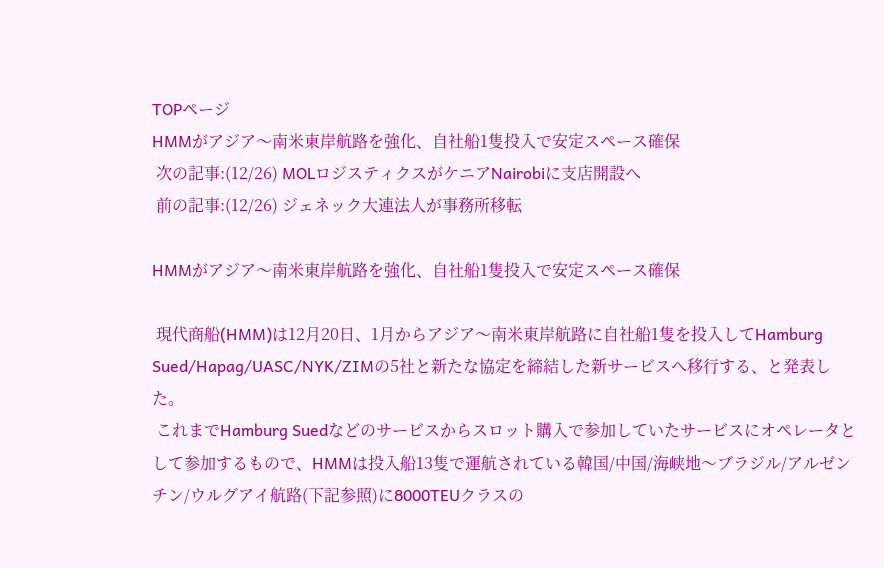TOPページ
HMMがアジア〜南米東岸航路を強化、自社船1隻投入で安定スペース確保
 次の記事:(12/26) MOLロジスティクスがケニアNairobiに支店開設へ
 前の記事:(12/26) ジェネック大連法人が事務所移転

HMMがアジア〜南米東岸航路を強化、自社船1隻投入で安定スペース確保

 現代商船(HMM)は12月20日、1月からアジア〜南米東岸航路に自社船1隻を投入してHamburg Sued/Hapag/UASC/NYK/ZIMの5社と新たな協定を締結した新サービスへ移行する、と発表した。
 これまでHamburg Suedなどのサービスからスロット購入で参加していたサービスにオペレータとして参加するもので、HMMは投入船13隻で運航されている韓国/中国/海峡地〜ブラジル/アルゼンチン/ウルグアイ航路(下記参照)に8000TEUクラスの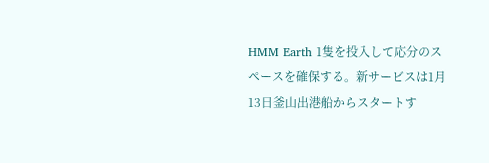HMM Earth 1隻を投入して応分のスペースを確保する。新サービスは1月13日釜山出港船からスタートす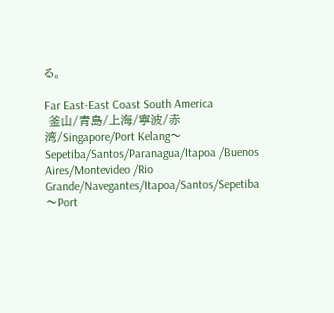る。

Far East-East Coast South America
 釜山/青島/上海/寧波/赤湾/Singapore/Port Kelang〜Sepetiba/Santos/Paranagua/Itapoa /Buenos Aires/Montevideo /Rio Grande/Navegantes/Itapoa/Santos/Sepetiba〜Port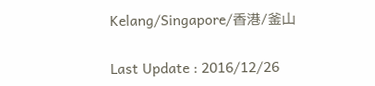Kelang/Singapore/香港/釜山

Last Update : 2016/12/26